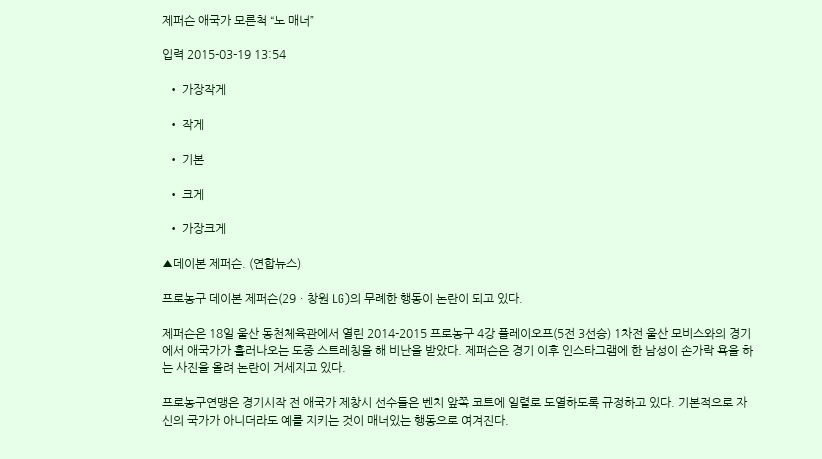제퍼슨 애국가 모른척 “노 매너”

입력 2015-03-19 13:54

  • 가장작게

  • 작게

  • 기본

  • 크게

  • 가장크게

▲데이본 제퍼슨. (연합뉴스)

프로농구 데이본 제퍼슨(29ㆍ창원 LG)의 무례한 행동이 논란이 되고 있다.

제퍼슨은 18일 울산 동천체육관에서 열린 2014-2015 프로농구 4강 플레이오프(5전 3선승) 1차전 울산 모비스와의 경기에서 애국가가 흘러나오는 도중 스트레칭을 해 비난을 받았다. 제퍼슨은 경기 이후 인스타그램에 한 남성이 손가락 욕을 하는 사진을 올려 논란이 거세지고 있다.

프로농구연맹은 경기시작 전 애국가 제창시 선수들은 벤치 앞쪽 코트에 일렬로 도열하도록 규정하고 있다. 기본적으로 자신의 국가가 아니더라도 예를 지키는 것이 매너있는 행동으로 여겨진다.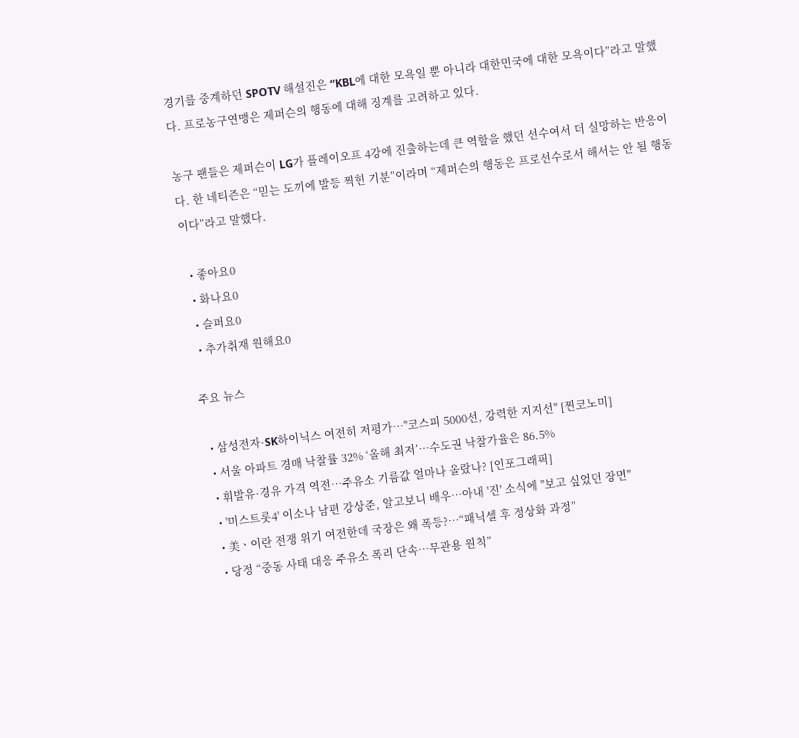경기를 중계하던 SPOTV 해설진은 “KBL에 대한 모욕일 뿐 아니라 대한민국에 대한 모욕이다”라고 말했다. 프로농구연맹은 제퍼슨의 행동에 대해 징계를 고려하고 있다.

농구 팬들은 제퍼슨이 LG가 플레이오프 4강에 진출하는데 큰 역할을 했던 선수여서 더 실망하는 반응이다. 한 네티즌은 “믿는 도끼에 발등 찍힌 기분”이라며 “제퍼슨의 행동은 프로선수로서 해서는 안 될 행동이다”라고 말했다.

  • 좋아요0
  • 화나요0
  • 슬퍼요0
  • 추가취재 원해요0

주요 뉴스

  • 삼성전자·SK하이닉스 여전히 저평가…"코스피 5000선, 강력한 지지선" [찐코노미]
  • 서울 아파트 경매 낙찰률 32% ‘올해 최저’⋯수도권 낙찰가율은 86.5%
  • 휘발유·경유 가격 역전…주유소 기름값 얼마나 올랐나? [인포그래픽]
  • '미스트롯4' 이소나 남편 강상준, 알고보니 배우⋯아내 '진' 소식에 "보고 싶었던 장면"
  • 美ㆍ이란 전쟁 위기 여전한데 국장은 왜 폭등?⋯“패닉셀 후 정상화 과정”
  • 당정 “중동 사태 대응 주유소 폭리 단속…무관용 원칙”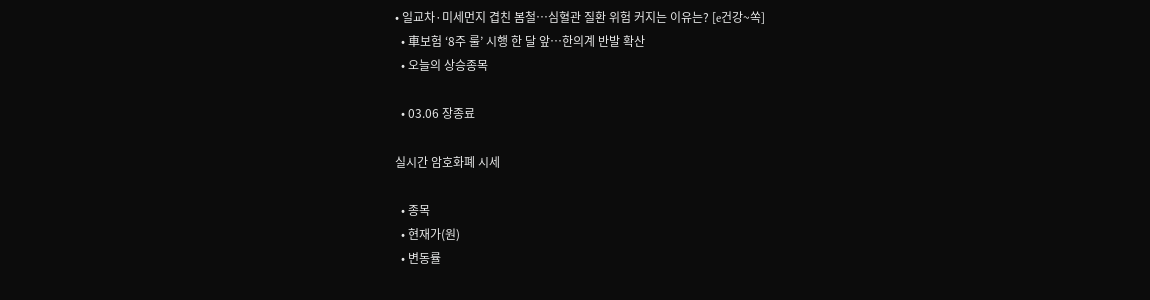• 일교차·미세먼지 겹친 봄철…심혈관 질환 위험 커지는 이유는? [e건강~쏙]
  • 車보험 ‘8주 룰’ 시행 한 달 앞…한의계 반발 확산
  • 오늘의 상승종목

  • 03.06 장종료

실시간 암호화폐 시세

  • 종목
  • 현재가(원)
  • 변동률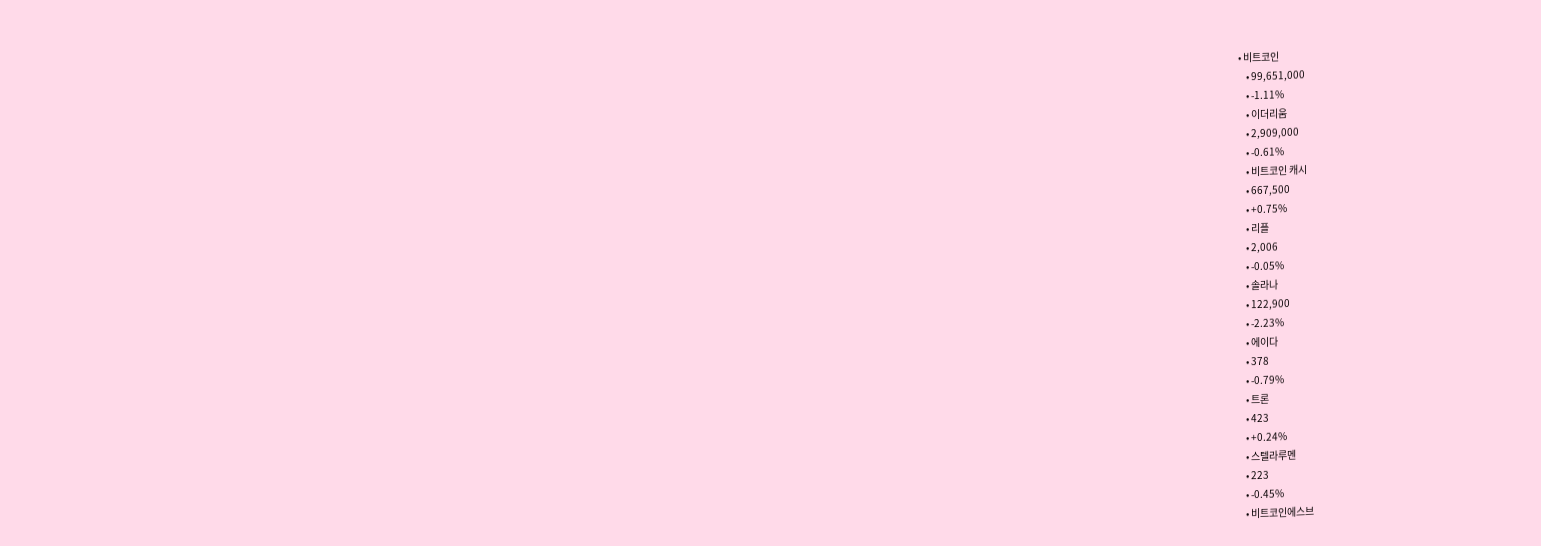• 비트코인
    • 99,651,000
    • -1.11%
    • 이더리움
    • 2,909,000
    • -0.61%
    • 비트코인 캐시
    • 667,500
    • +0.75%
    • 리플
    • 2,006
    • -0.05%
    • 솔라나
    • 122,900
    • -2.23%
    • 에이다
    • 378
    • -0.79%
    • 트론
    • 423
    • +0.24%
    • 스텔라루멘
    • 223
    • -0.45%
    • 비트코인에스브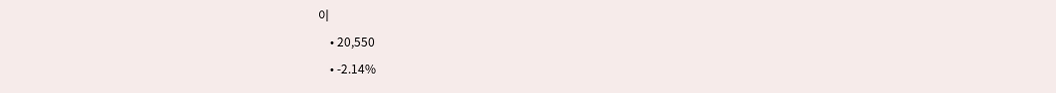이
    • 20,550
    • -2.14%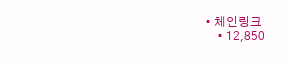• 체인링크
    • 12,850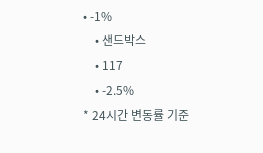• -1%
    • 샌드박스
    • 117
    • -2.5%
* 24시간 변동률 기준